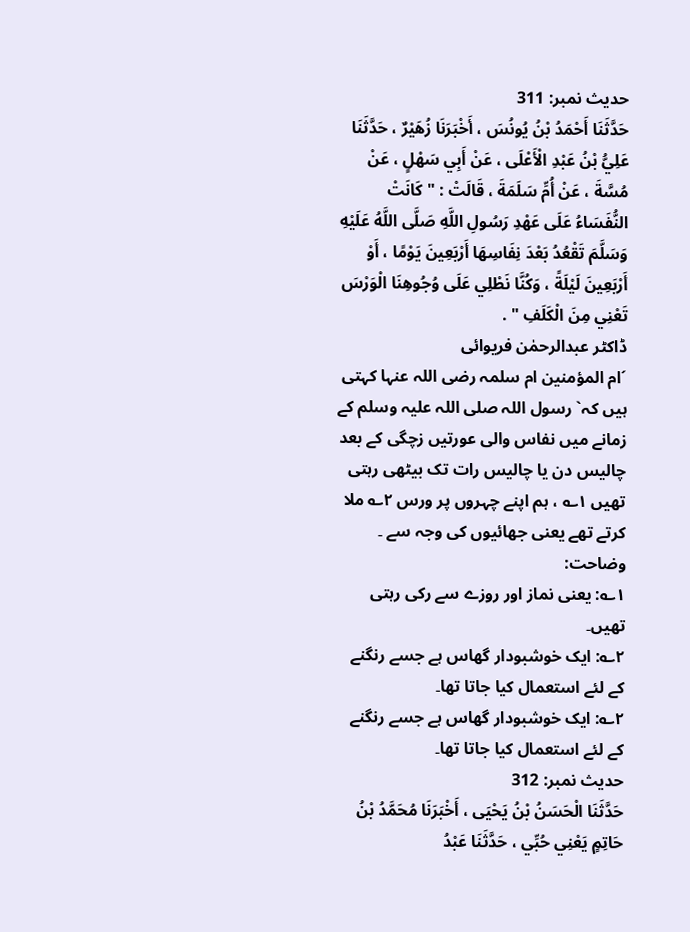حدیث نمبر: 311
حَدَّثَنَا أَحْمَدُ بْنُ يُونُسَ ، أَخْبَرَنَا زُهَيْرٌ ، حَدَّثَنَا عَلِيُّ بْنُ عَبْدِ الْأَعْلَى ، عَنْ أَبِي سَهْلٍ ، عَنْ مُسَّةَ ، عَنْ أُمِّ سَلَمَةَ ، قَالَتْ : " كَانَتْ النُّفَسَاءُ عَلَى عَهْدِ رَسُولِ اللَّهِ صَلَّى اللَّهُ عَلَيْهِ وَسَلَّمَ تَقْعُدُ بَعْدَ نِفَاسِهَا أَرْبَعِينَ يَوْمًا ، أَوْ أَرْبَعِينَ لَيْلَةً ، وَكُنَّا نَطْلِي عَلَى وُجُوهِنَا الْوَرْسَ تَعْنِي مِنَ الْكَلَفِ " .
ڈاکٹر عبدالرحمٰن فریوائی
´ام المؤمنین ام سلمہ رضی اللہ عنہا کہتی ہیں کہ` رسول اللہ صلی اللہ علیہ وسلم کے زمانے میں نفاس والی عورتیں زچگی کے بعد چالیس دن یا چالیس رات تک بیٹھی رہتی تھیں ۱؎ ، ہم اپنے چہروں پر ورس ۲؎ ملا کرتے تھے یعنی جھائیوں کی وجہ سے ۔
وضاحت:
۱؎: یعنی نماز اور روزے سے رکی رہتی تھیں۔
۲؎: ایک خوشبودار گھاس ہے جسے رنگنے کے لئے استعمال کیا جاتا تھا۔
۲؎: ایک خوشبودار گھاس ہے جسے رنگنے کے لئے استعمال کیا جاتا تھا۔
حدیث نمبر: 312
حَدَّثَنَا الْحَسَنُ بْنُ يَحْيَى ، أَخْبَرَنَا مُحَمَّدُ بْنُ حَاتِمٍ يَعْنِي حُبِّي ، حَدَّثَنَا عَبْدُ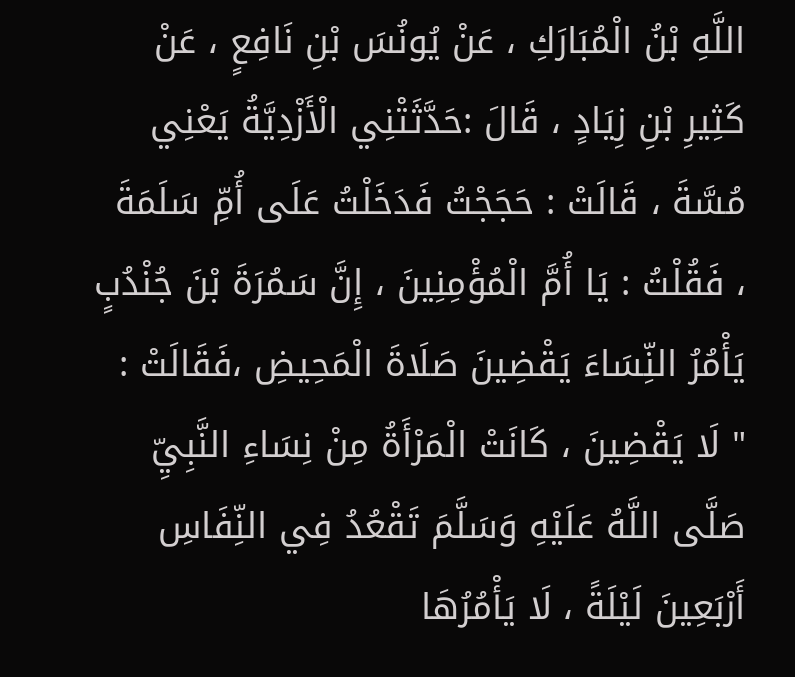اللَّهِ بْنُ الْمُبَارَكِ ، عَنْ يُونُسَ بْنِ نَافِعٍ ، عَنْ كَثِيرِ بْنِ زِيَادٍ ، قَالَ :حَدَّثَتْنِي الْأَزْدِيَّةُ يَعْنِي مُسَّةَ ، قَالَتْ : حَجَجْتُ فَدَخَلْتُ عَلَى أُمِّ سَلَمَةَ ، فَقُلْتُ : يَا أُمَّ الْمُؤْمِنِينَ ، إِنَّ سَمُرَةَ بْنَ جُنْدُبٍ يَأْمُرُ النِّسَاءَ يَقْضِينَ صَلَاةَ الْمَحِيضِ ،فَقَالَتْ : " لَا يَقْضِينَ ، كَانَتْ الْمَرْأَةُ مِنْ نِسَاءِ النَّبِيِّ صَلَّى اللَّهُ عَلَيْهِ وَسَلَّمَ تَقْعُدُ فِي النِّفَاسِ أَرْبَعِينَ لَيْلَةً ، لَا يَأْمُرُهَا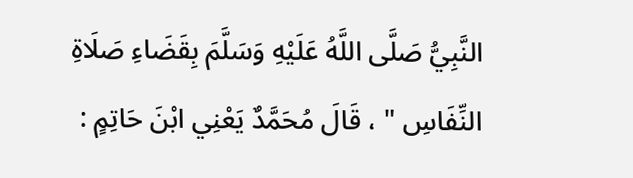النَّبِيُّ صَلَّى اللَّهُ عَلَيْهِ وَسَلَّمَ بِقَضَاءِ صَلَاةِ النِّفَاسِ " ، قَالَ مُحَمَّدٌ يَعْنِي ابْنَ حَاتِمٍ :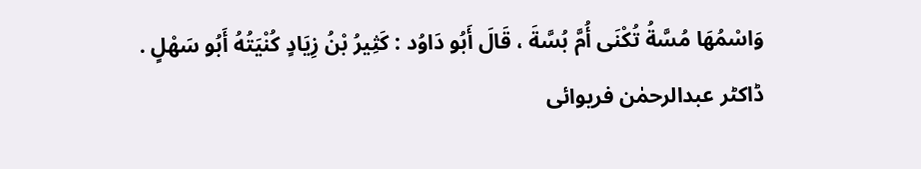وَاسْمُهَا مُسَّةُ تُكْنَى أُمَّ بُسَّةَ ، قَالَ أَبُو دَاوُد : كَثِيرُ بْنُ زِيَادٍ كُنْيَتُهُ أَبُو سَهْلٍ .
ڈاکٹر عبدالرحمٰن فریوائی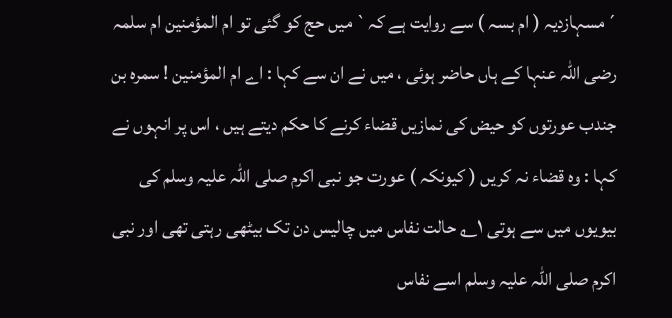´مسہازدیہ ( ام بسہ ) سے روایت ہے کہ` میں حج کو گئی تو ام المؤمنین ام سلمہ رضی اللہ عنہا کے ہاں حاضر ہوئی ، میں نے ان سے کہا : اے ام المؤمنین ! سمرہ بن جندب عورتوں کو حیض کی نمازیں قضاء کرنے کا حکم دیتے ہیں ، اس پر انہوں نے کہا : وہ قضاء نہ کریں ( کیونکہ ) عورت جو نبی اکرم صلی اللہ علیہ وسلم کی بیویوں میں سے ہوتی ۱؎ حالت نفاس میں چالیس دن تک بیٹھی رہتی تھی اور نبی اکرم صلی اللہ علیہ وسلم اسے نفاس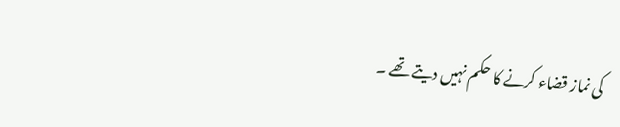کی نماز قضاء کرنے کا حکم نہیں دیتے تھے ۔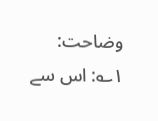وضاحت:
۱؎: اس سے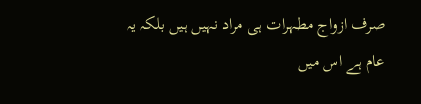صرف ازواج مطہرات ہی مراد نہیں ہیں بلکہ یہ عام ہے اس میں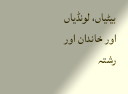بیٹیاں، لونڈیاں اور خاندان اور رشتہ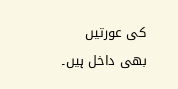کی عورتیں بھی داخل ہیں۔